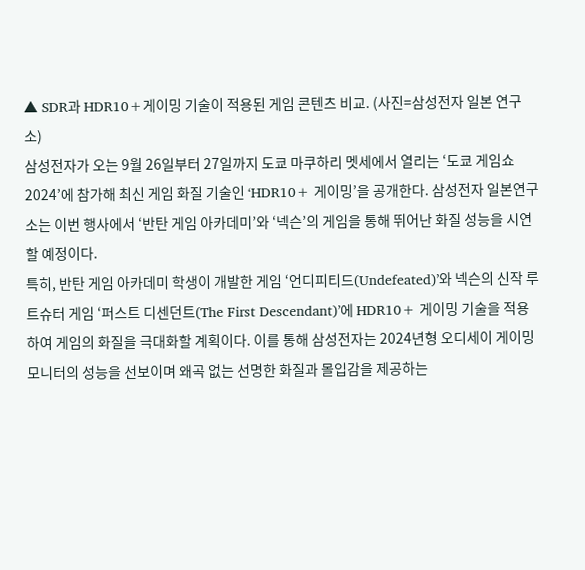▲ SDR과 HDR10+게이밍 기술이 적용된 게임 콘텐츠 비교. (사진=삼성전자 일본 연구소)
삼성전자가 오는 9월 26일부터 27일까지 도쿄 마쿠하리 멧세에서 열리는 ‘도쿄 게임쇼 2024’에 참가해 최신 게임 화질 기술인 ‘HDR10+ 게이밍’을 공개한다. 삼성전자 일본연구소는 이번 행사에서 ‘반탄 게임 아카데미’와 ‘넥슨’의 게임을 통해 뛰어난 화질 성능을 시연할 예정이다.
특히, 반탄 게임 아카데미 학생이 개발한 게임 ‘언디피티드(Undefeated)’와 넥슨의 신작 루트슈터 게임 ‘퍼스트 디센던트(The First Descendant)’에 HDR10+ 게이밍 기술을 적용하여 게임의 화질을 극대화할 계획이다. 이를 통해 삼성전자는 2024년형 오디세이 게이밍 모니터의 성능을 선보이며 왜곡 없는 선명한 화질과 몰입감을 제공하는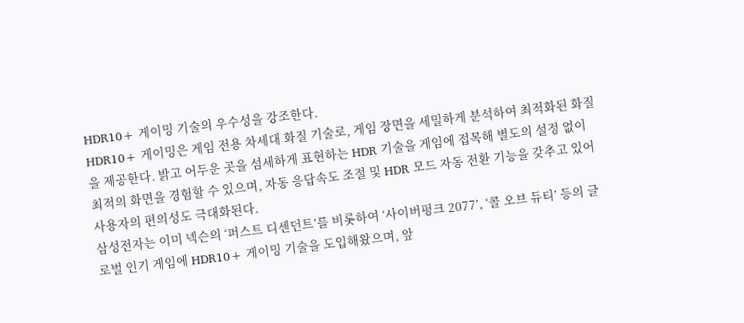HDR10+ 게이밍 기술의 우수성을 강조한다.
HDR10+ 게이밍은 게임 전용 차세대 화질 기술로, 게임 장면을 세밀하게 분석하여 최적화된 화질을 제공한다. 밝고 어두운 곳을 섬세하게 표현하는 HDR 기술을 게임에 접목해 별도의 설정 없이 최적의 화면을 경험할 수 있으며, 자동 응답속도 조절 및 HDR 모드 자동 전환 기능을 갖추고 있어 사용자의 편의성도 극대화된다.
삼성전자는 이미 넥슨의 ‘퍼스트 디센던트’를 비롯하여 ‘사이버펑크 2077’, ‘콜 오브 듀티’ 등의 글로벌 인기 게임에 HDR10+ 게이밍 기술을 도입해왔으며, 앞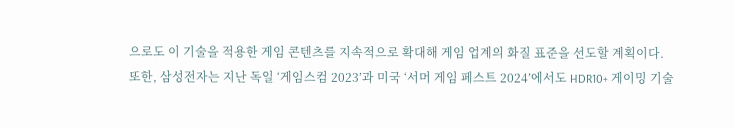으로도 이 기술을 적용한 게임 콘텐츠를 지속적으로 확대해 게임 업계의 화질 표준을 선도할 계획이다.
또한, 삼성전자는 지난 독일 ‘게임스컴 2023’과 미국 ‘서머 게임 페스트 2024’에서도 HDR10+ 게이밍 기술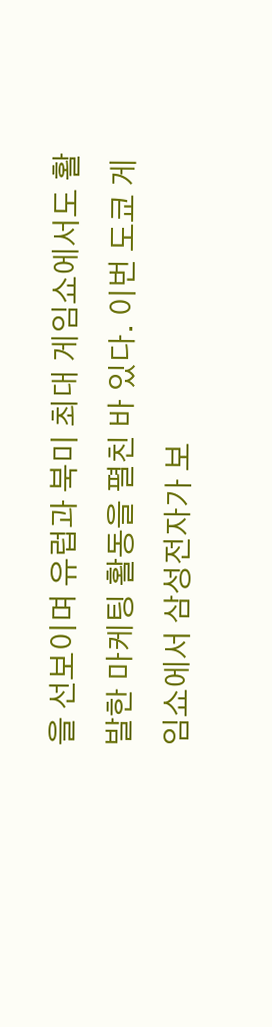을 선보이며 유럽과 북미 최대 게임쇼에서도 활발한 마케팅 활동을 펼친 바 있다. 이번 도쿄 게임쇼에서 삼성전자가 보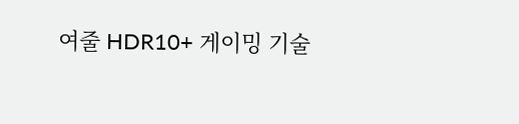여줄 HDR10+ 게이밍 기술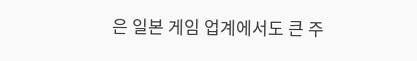은 일본 게임 업계에서도 큰 주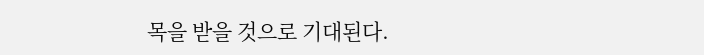목을 받을 것으로 기대된다.